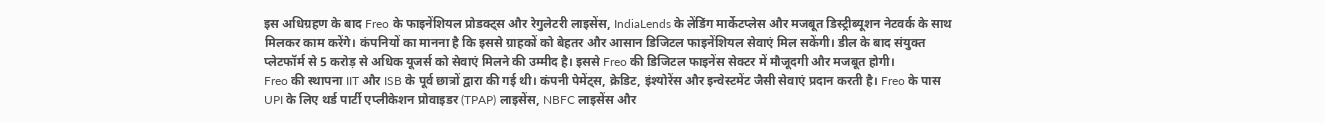इस अधिग्रहण के बाद Freo के फाइनेंशियल प्रोडक्ट्स और रेगुलेटरी लाइसेंस, IndiaLends के लेंडिंग मार्केटप्लेस और मजबूत डिस्ट्रीब्यूशन नेटवर्क के साथ मिलकर काम करेंगे। कंपनियों का मानना है कि इससे ग्राहकों को बेहतर और आसान डिजिटल फाइनेंशियल सेवाएं मिल सकेंगी। डील के बाद संयुक्त प्लेटफॉर्म से 5 करोड़ से अधिक यूजर्स को सेवाएं मिलने की उम्मीद है। इससे Freo की डिजिटल फाइनेंस सेक्टर में मौजूदगी और मजबूत होगी।
Freo की स्थापना IIT और ISB के पूर्व छात्रों द्वारा की गई थी। कंपनी पेमेंट्स, क्रेडिट, इंश्योरेंस और इन्वेस्टमेंट जैसी सेवाएं प्रदान करती है। Freo के पास UPI के लिए थर्ड पार्टी एप्लीकेशन प्रोवाइडर (TPAP) लाइसेंस, NBFC लाइसेंस और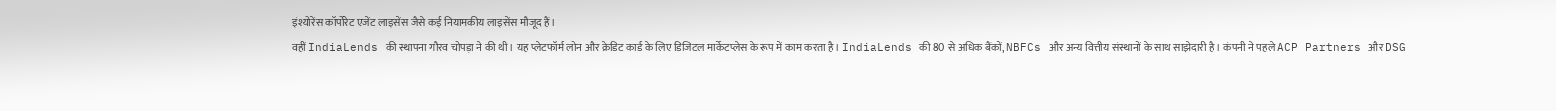इंश्योरेंस कॉर्पोरेट एजेंट लाइसेंस जैसे कई नियामकीय लाइसेंस मौजूद हैं।
वहीं IndiaLends की स्थापना गौरव चोपड़ा ने की थी। यह प्लेटफॉर्म लोन और क्रेडिट कार्ड के लिए डिजिटल मार्केटप्लेस के रूप में काम करता है। IndiaLends की 80 से अधिक बैंकों, NBFCs और अन्य वित्तीय संस्थानों के साथ साझेदारी है। कंपनी ने पहले ACP Partners और DSG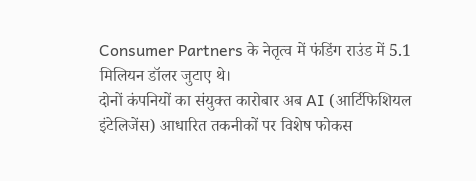Consumer Partners के नेतृत्व में फंडिंग राउंड में 5.1 मिलियन डॉलर जुटाए थे।
दोनों कंपनियों का संयुक्त कारोबार अब AI (आर्टिफिशियल इंटेलिजेंस) आधारित तकनीकों पर विशेष फोकस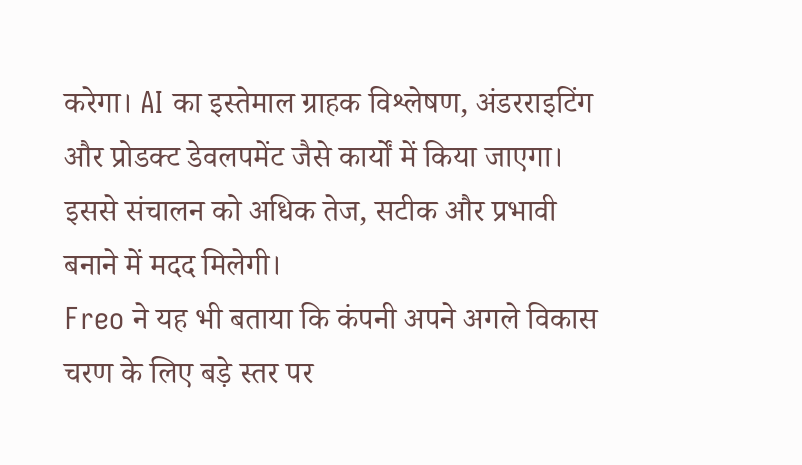करेगा। AI का इस्तेमाल ग्राहक विश्लेषण, अंडरराइटिंग और प्रोडक्ट डेवलपमेंट जैसे कार्यों में किया जाएगा। इससे संचालन को अधिक तेज, सटीक और प्रभावी बनाने में मदद मिलेगी।
Freo ने यह भी बताया कि कंपनी अपने अगले विकास चरण के लिए बड़े स्तर पर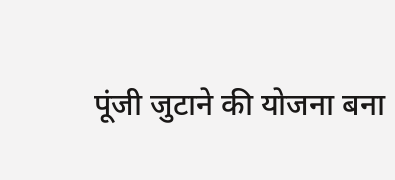पूंजी जुटाने की योजना बना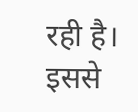रही है। इससे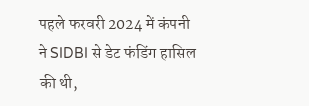पहले फरवरी 2024 में कंपनी ने SIDBI से डेट फंडिंग हासिल की थी,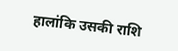हालांकि उसकी राशि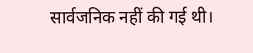सार्वजनिक नहीं की गई थी।